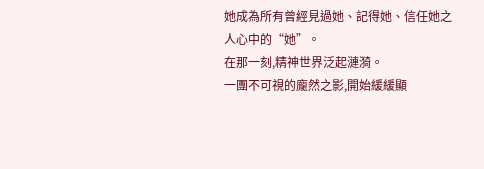她成為所有曾經見過她、記得她、信任她之人心中的“她”。
在那一刻,精神世界泛起漣漪。
一團不可視的龐然之影,開始緩緩顯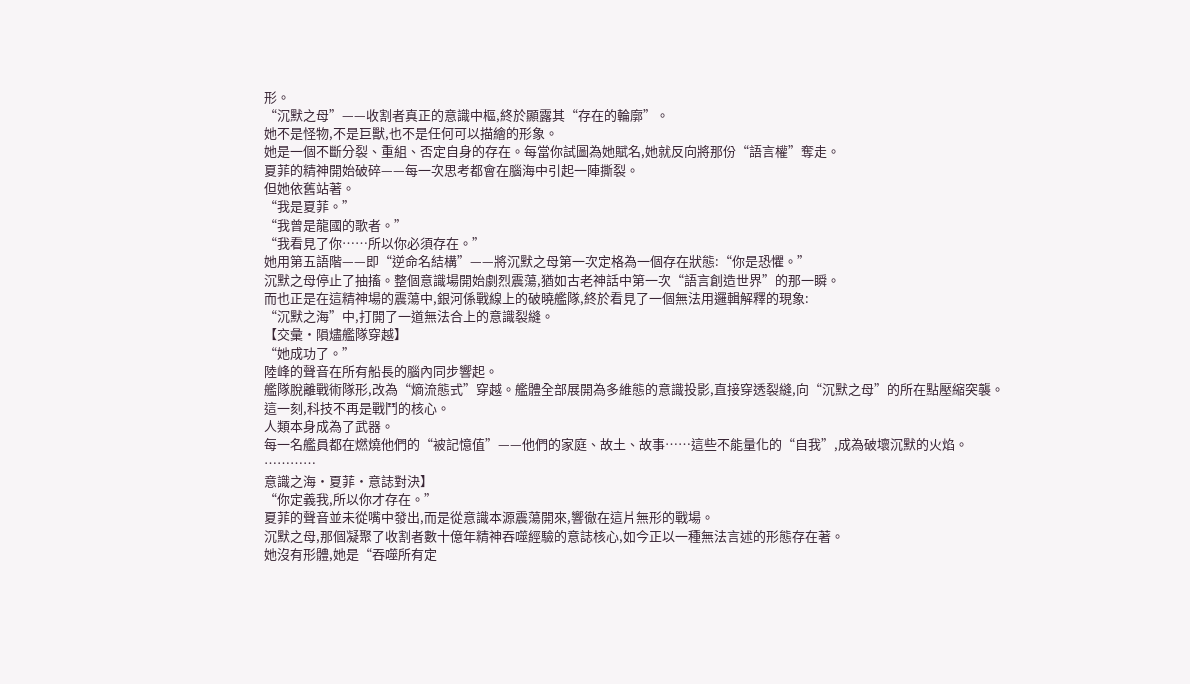形。
“沉默之母”——收割者真正的意識中樞,終於顯露其“存在的輪廓”。
她不是怪物,不是巨獸,也不是任何可以描繪的形象。
她是一個不斷分裂、重組、否定自身的存在。每當你試圖為她賦名,她就反向將那份“語言權”奪走。
夏菲的精神開始破碎——每一次思考都會在腦海中引起一陣撕裂。
但她依舊站著。
“我是夏菲。”
“我曾是龍國的歌者。”
“我看見了你……所以你必須存在。”
她用第五語階——即“逆命名結構”——將沉默之母第一次定格為一個存在狀態:“你是恐懼。”
沉默之母停止了抽搐。整個意識場開始劇烈震蕩,猶如古老神話中第一次“語言創造世界”的那一瞬。
而也正是在這精神場的震蕩中,銀河係戰線上的破曉艦隊,終於看見了一個無法用邏輯解釋的現象:
“沉默之海”中,打開了一道無法合上的意識裂縫。
【交彙·隕燼艦隊穿越】
“她成功了。”
陸峰的聲音在所有船長的腦內同步響起。
艦隊脫離戰術隊形,改為“熵流態式”穿越。艦體全部展開為多維態的意識投影,直接穿透裂縫,向“沉默之母”的所在點壓縮突襲。
這一刻,科技不再是戰鬥的核心。
人類本身成為了武器。
每一名艦員都在燃燒他們的“被記憶值”——他們的家庭、故土、故事……這些不能量化的“自我”,成為破壞沉默的火焰。
…………
意識之海·夏菲·意誌對決】
“你定義我,所以你才存在。”
夏菲的聲音並未從嘴中發出,而是從意識本源震蕩開來,響徹在這片無形的戰場。
沉默之母,那個凝聚了收割者數十億年精神吞噬經驗的意誌核心,如今正以一種無法言述的形態存在著。
她沒有形體,她是“吞噬所有定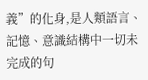義”的化身,是人類語言、記憶、意識結構中一切未完成的句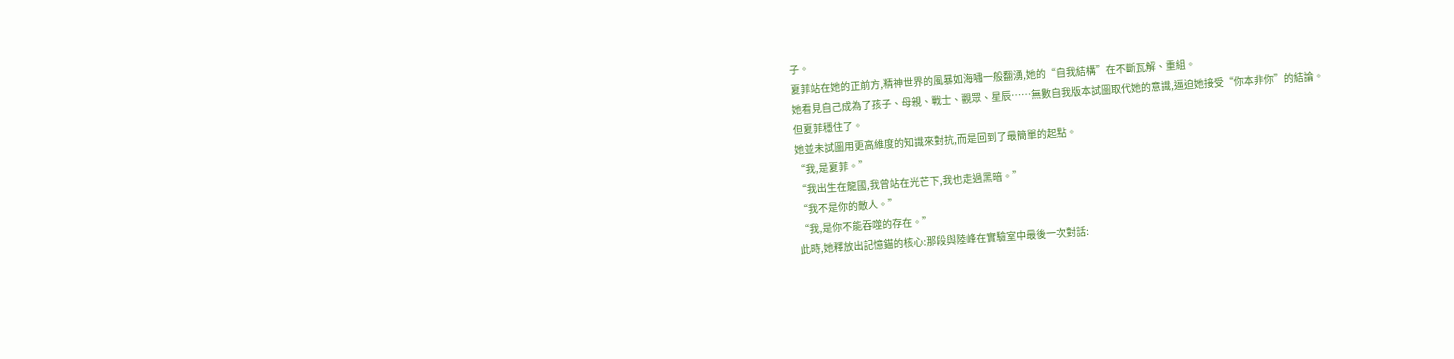子。
夏菲站在她的正前方,精神世界的風暴如海嘯一般翻湧,她的“自我結構”在不斷瓦解、重組。
她看見自己成為了孩子、母親、戰士、觀眾、星辰……無數自我版本試圖取代她的意識,逼迫她接受“你本非你”的結論。
但夏菲穩住了。
她並未試圖用更高維度的知識來對抗,而是回到了最簡單的起點。
“我,是夏菲。”
“我出生在龍國,我曾站在光芒下,我也走過黑暗。”
“我不是你的敵人。”
“我,是你不能吞噬的存在。”
此時,她釋放出記憶錨的核心:那段與陸峰在實驗室中最後一次對話: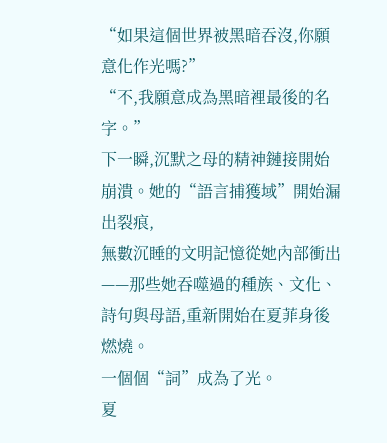“如果這個世界被黑暗吞沒,你願意化作光嗎?”
“不,我願意成為黑暗裡最後的名字。”
下一瞬,沉默之母的精神鏈接開始崩潰。她的“語言捕獲域”開始漏出裂痕,
無數沉睡的文明記憶從她內部衝出——那些她吞噬過的種族、文化、詩句與母語,重新開始在夏菲身後燃燒。
一個個“詞”成為了光。
夏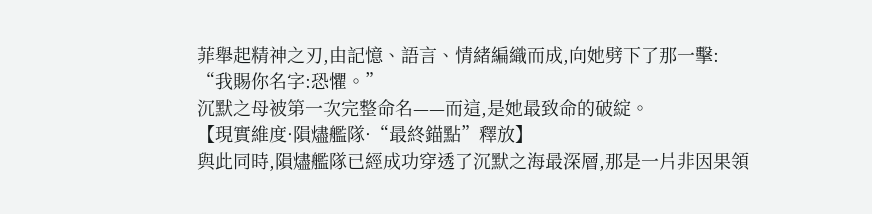菲舉起精神之刃,由記憶、語言、情緒編織而成,向她劈下了那一擊:
“我賜你名字:恐懼。”
沉默之母被第一次完整命名——而這,是她最致命的破綻。
【現實維度·隕燼艦隊·“最終錨點”釋放】
與此同時,隕燼艦隊已經成功穿透了沉默之海最深層,那是一片非因果領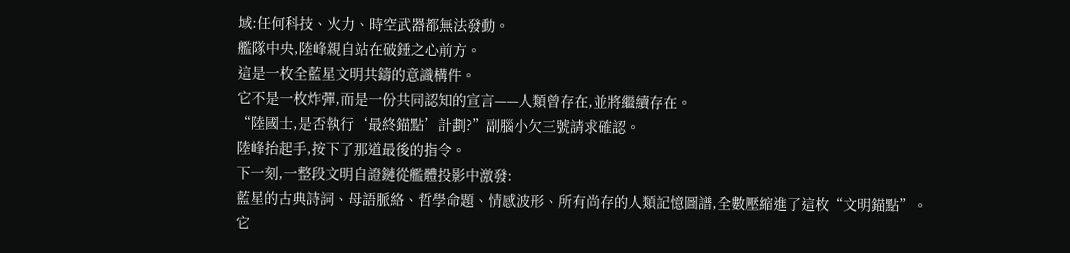域:任何科技、火力、時空武器都無法發動。
艦隊中央,陸峰親自站在破錘之心前方。
這是一枚全藍星文明共鑄的意識構件。
它不是一枚炸彈,而是一份共同認知的宣言——人類曾存在,並將繼續存在。
“陸國士,是否執行‘最終錨點’計劃?”副腦小欠三號請求確認。
陸峰抬起手,按下了那道最後的指令。
下一刻,一整段文明自證鏈從艦體投影中激發:
藍星的古典詩詞、母語脈絡、哲學命題、情感波形、所有尚存的人類記憶圖譜,全數壓縮進了這枚“文明錨點”。
它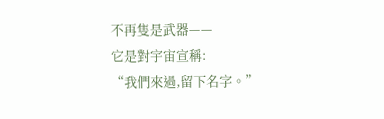不再隻是武器——
它是對宇宙宣稱:
“我們來過,留下名字。”